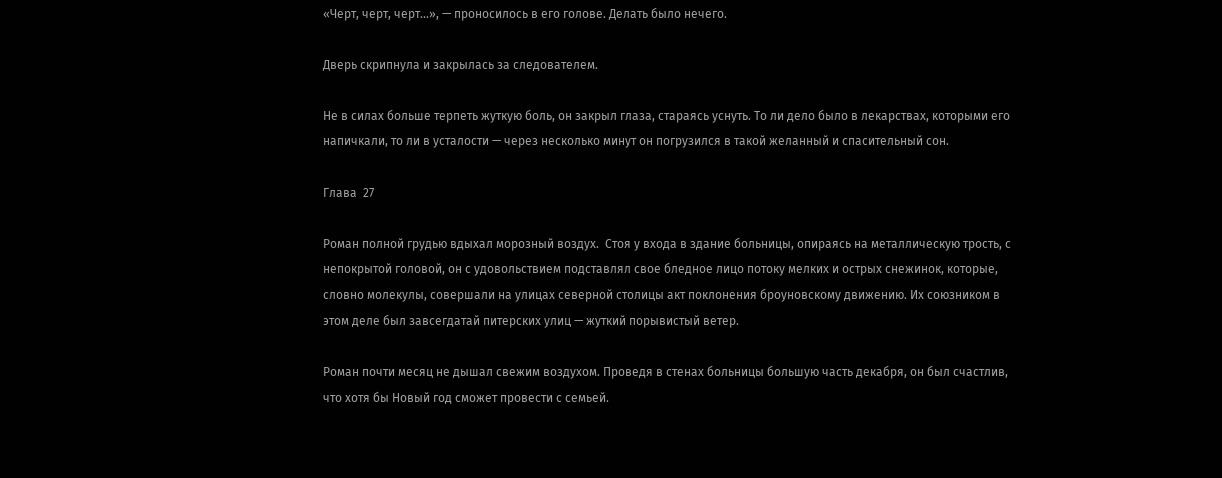«Черт, черт, черт…», — проносилось в его голове. Делать было нечего.

Дверь скрипнула и закрылась за следователем.

Не в силах больше терпеть жуткую боль, он закрыл глаза, стараясь уснуть. То ли дело было в лекарствах, которыми его напичкали, то ли в усталости — через несколько минут он погрузился в такой желанный и спасительный сон.

Глава  27

Роман полной грудью вдыхал морозный воздух.  Стоя у входа в здание больницы, опираясь на металлическую трость, с непокрытой головой, он с удовольствием подставлял свое бледное лицо потоку мелких и острых снежинок, которые, словно молекулы, совершали на улицах северной столицы акт поклонения броуновскому движению. Их союзником в этом деле был завсегдатай питерских улиц — жуткий порывистый ветер.

Роман почти месяц не дышал свежим воздухом. Проведя в стенах больницы большую часть декабря, он был счастлив, что хотя бы Новый год сможет провести с семьей.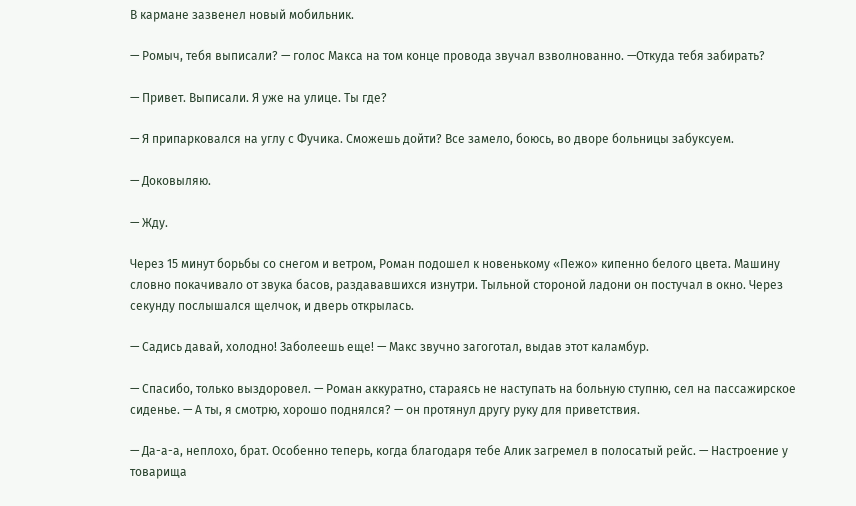В кармане зазвенел новый мобильник.

— Ромыч, тебя выписали? — голос Макса на том конце провода звучал взволнованно. —Откуда тебя забирать?

— Привет. Выписали. Я уже на улице. Ты где?

— Я припарковался на углу с Фучика. Сможешь дойти? Все замело, боюсь, во дворе больницы забуксуем.

— Доковыляю.

— Жду.

Через 15 минут борьбы со снегом и ветром, Роман подошел к новенькому «Пежо» кипенно белого цвета. Машину словно покачивало от звука басов, раздававшихся изнутри. Тыльной стороной ладони он постучал в окно. Через секунду послышался щелчок, и дверь открылась.

— Садись давай, холодно! Заболеешь еще! — Макс звучно загоготал, выдав этот каламбур.

— Спасибо, только выздоровел. — Роман аккуратно, стараясь не наступать на больную ступню, сел на пассажирское сиденье. — А ты, я смотрю, хорошо поднялся? — он протянул другу руку для приветствия.

— Да-а-а, неплохо, брат. Особенно теперь, когда благодаря тебе Алик загремел в полосатый рейс. — Настроение у товарища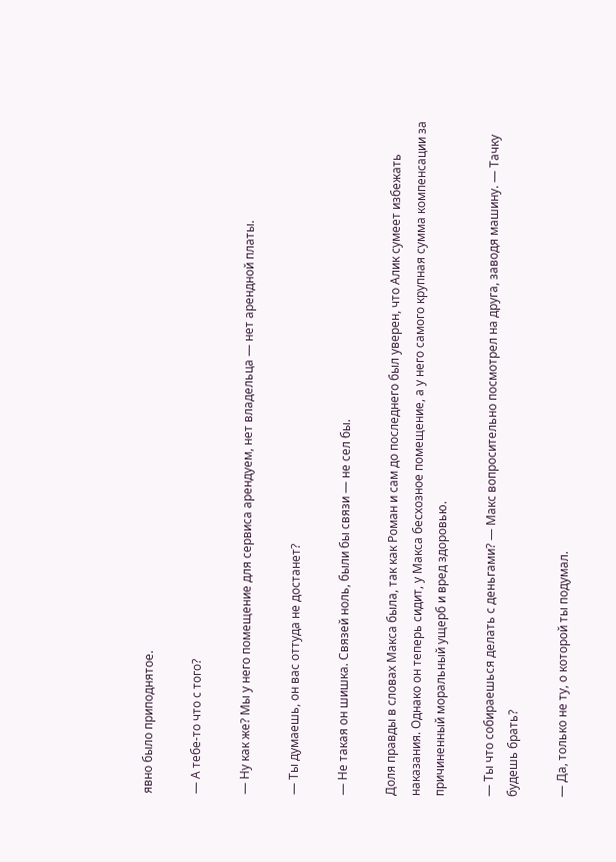явно было приподнятое.

— А тебе-то что с того?

— Ну как же? Мы у него помещение для сервиса арендуем, нет владельца — нет арендной платы.

— Ты думаешь, он вас оттуда не достанет?

— Не такая он шишка. Связей ноль, были бы связи — не сел бы.

Доля правды в словах Макса была, так как Роман и сам до последнего был уверен, что Алик сумеет избежать наказания. Однако он теперь сидит, у Макса бесхозное помещение, а у него самого крупная сумма компенсации за причиненный моральный ущерб и вред здоровью.

— Ты что собираешься делать с деньгами? — Макс вопросительно посмотрел на друга, заводя машину. — Тачку будешь брать?

— Да, только не ту, о которой ты подумал.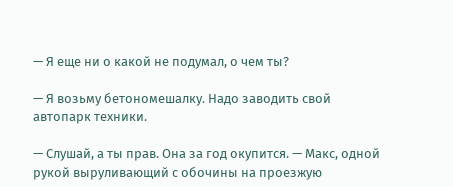— Я еще ни о какой не подумал, о чем ты?

— Я возьму бетономешалку. Надо заводить свой автопарк техники.

— Слушай, а ты прав. Она за год окупится. — Макс, одной рукой выруливающий с обочины на проезжую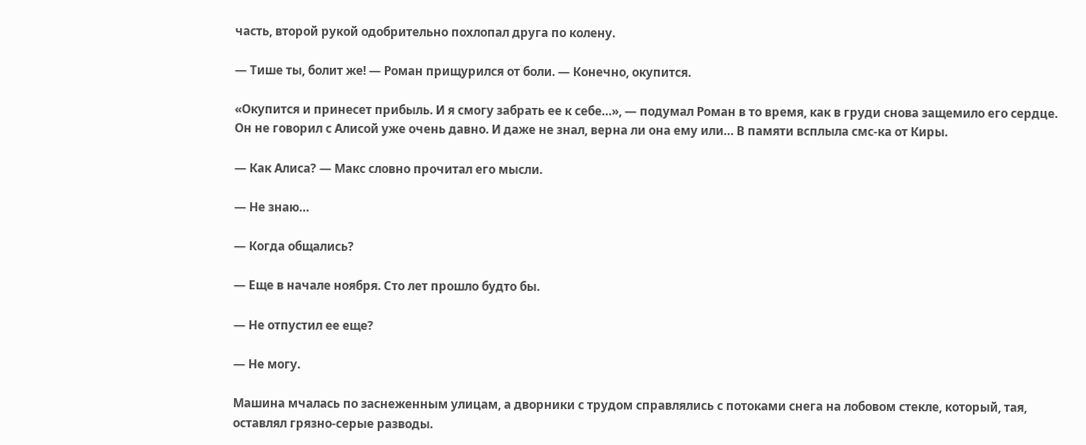часть, второй рукой одобрительно похлопал друга по колену.

— Тише ты, болит же! — Роман прищурился от боли. — Конечно, окупится.

«Окупится и принесет прибыль. И я смогу забрать ее к себе…», — подумал Роман в то время, как в груди снова защемило его сердце.  Он не говорил с Алисой уже очень давно. И даже не знал, верна ли она ему или… В памяти всплыла смс-ка от Киры.

— Как Алиса? — Макс словно прочитал его мысли.

— Не знаю…

— Когда общались?

— Еще в начале ноября. Сто лет прошло будто бы.

— Не отпустил ее еще?

— Не могу.

Машина мчалась по заснеженным улицам, а дворники с трудом справлялись с потоками снега на лобовом стекле, который, тая, оставлял грязно-серые разводы.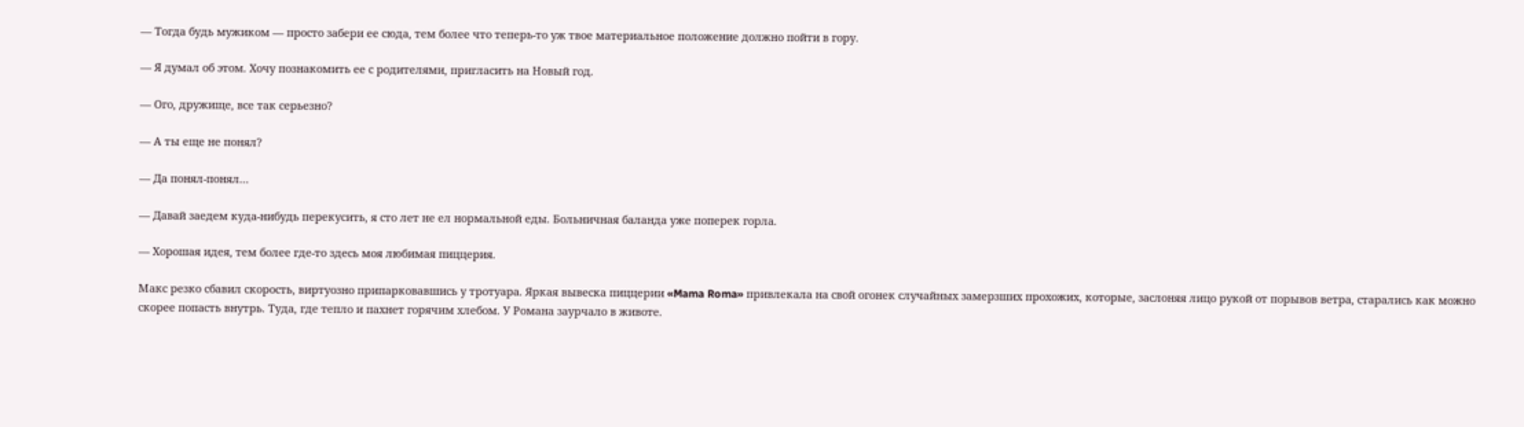— Тогда будь мужиком — просто забери ее сюда, тем более что теперь-то уж твое материальное положение должно пойти в гору.

— Я думал об этом. Хочу познакомить ее с родителями, пригласить на Новый год.

— Ого, дружище, все так серьезно?

— А ты еще не понял?

— Да понял-понял…

— Давай заедем куда-нибудь перекусить, я сто лет не ел нормальной еды. Больничная баланда уже поперек горла.

— Хорошая идея, тем более где-то здесь моя любимая пиццерия.

Макс резко сбавил скорость, виртуозно припарковавшись у тротуара. Яркая вывеска пиццерии «Mama Roma» привлекала на свой огонек случайных замерзших прохожих, которые, заслоняя лицо рукой от порывов ветра, старались как можно скорее попасть внутрь. Туда, где тепло и пахнет горячим хлебом. У Романа заурчало в животе.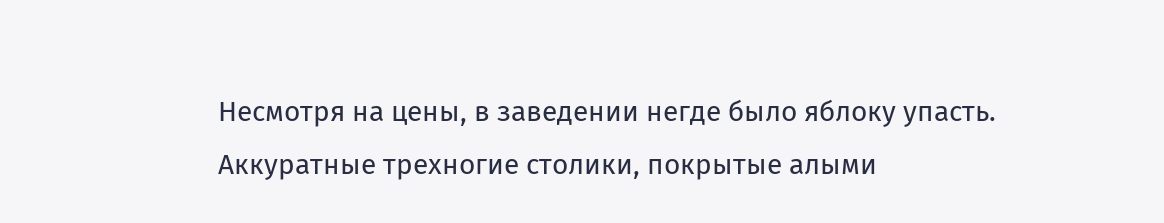Несмотря на цены, в заведении негде было яблоку упасть. Аккуратные трехногие столики, покрытые алыми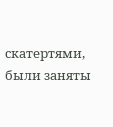скатертями, были заняты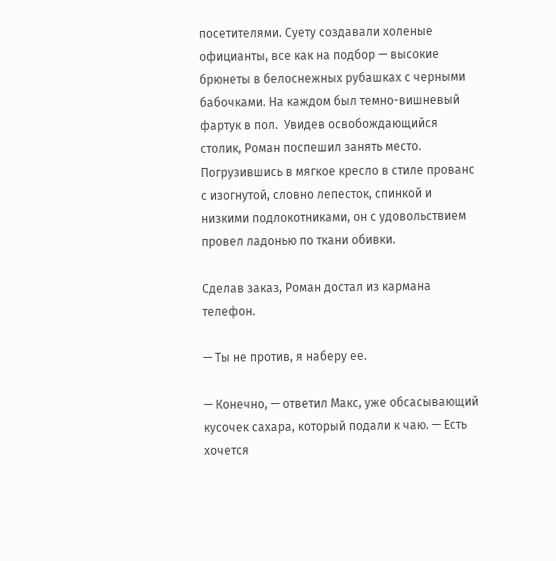посетителями. Суету создавали холеные официанты, все как на подбор — высокие брюнеты в белоснежных рубашках с черными бабочками. На каждом был темно-вишневый фартук в пол.  Увидев освобождающийся столик, Роман поспешил занять место. Погрузившись в мягкое кресло в стиле прованс с изогнутой, словно лепесток, спинкой и низкими подлокотниками, он с удовольствием провел ладонью по ткани обивки.

Сделав заказ, Роман достал из кармана телефон.

— Ты не против, я наберу ее.

— Конечно, — ответил Макс, уже обсасывающий кусочек сахара, который подали к чаю. — Есть хочется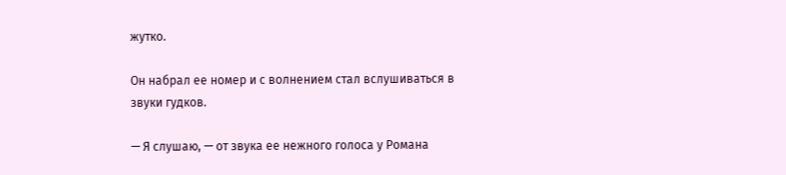жутко.

Он набрал ее номер и с волнением стал вслушиваться в звуки гудков.

— Я слушаю, — от звука ее нежного голоса у Романа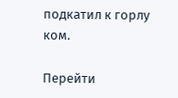подкатил к горлу ком.

Перейти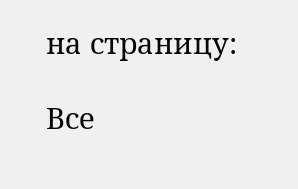на страницу:

Все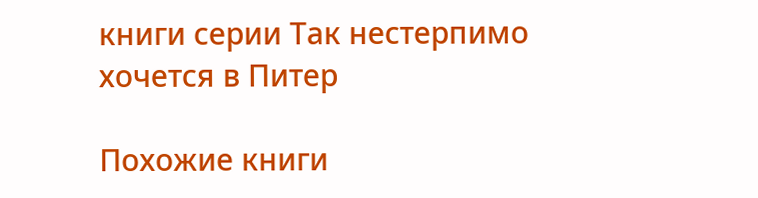книги серии Так нестерпимо хочется в Питер

Похожие книги